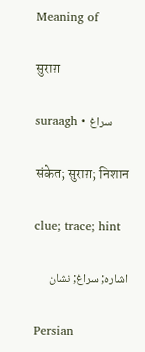Meaning of

सुराग़

suraagh • سراغ

संकेत; सुराग़; निशान

clue; trace; hint

اشارہ; سراغ; نشان

Persian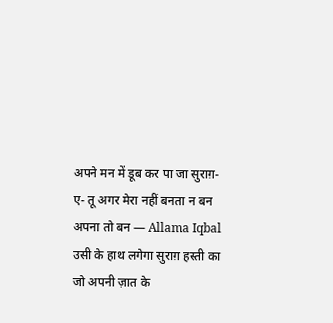अपने मन में डूब कर पा जा सुराग़-ए- तू अगर मेरा नहीं बनता न बन अपना तो बन — Allama Iqbal
उसी के हाथ लगेगा सुराग़ हस्ती का जो अपनी ज़ात के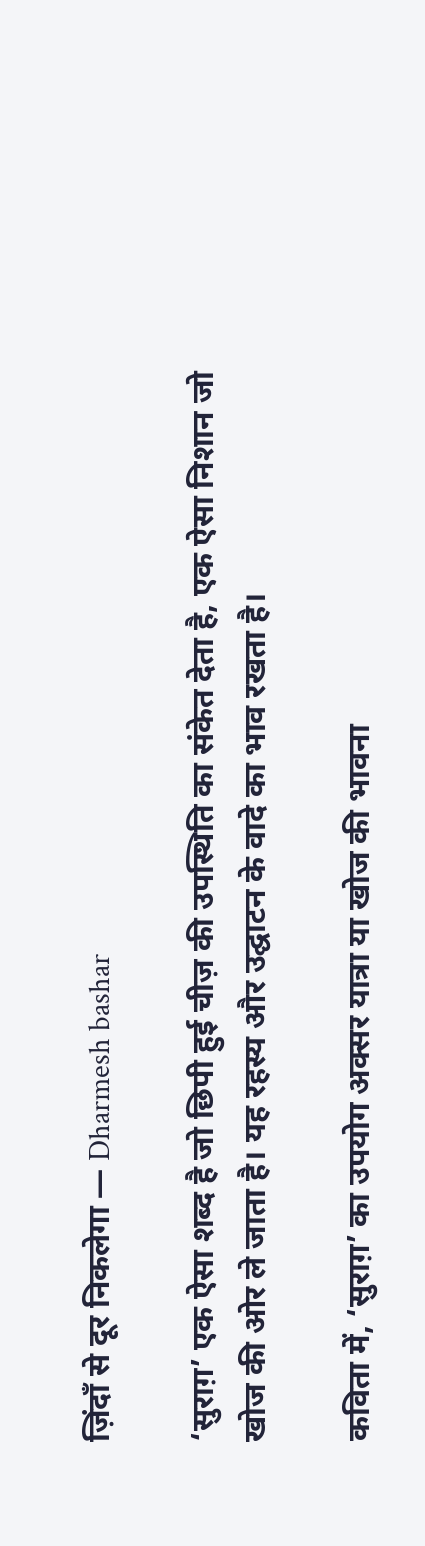ज़िंदाँ से दूर निकलेगा — Dharmesh bashar

‘सुराग़’ एक ऐसा शब्द है जो छिपी हुई चीज़ की उपस्थिति का संकेत देता है, एक ऐसा निशान जो खोज की ओर ले जाता है। यह रहस्य और उद्घाटन के वादे का भाव रखता है।

कविता में, ‘सुराग़’ का उपयोग अक्सर यात्रा या खोज की भावना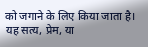को जगाने के लिए किया जाता है। यह सत्य, प्रेम, या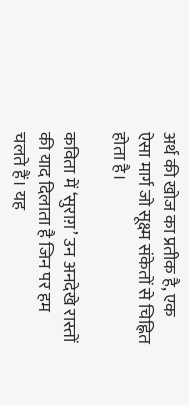अर्थ की खोज का प्रतीक है, एक ऐसा मार्ग जो सूक्ष्म संकेतों से चिह्नित होता है।

कविता में ‘सुराग़’ उन अनदेखे रास्तों की याद दिलाता है जिन पर हम चलते हैं। यह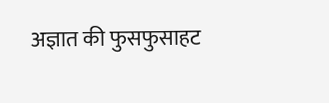अज्ञात की फुसफुसाहट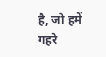है, जो हमें गहरे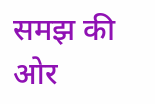समझ की ओर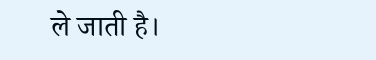ले जाती है।